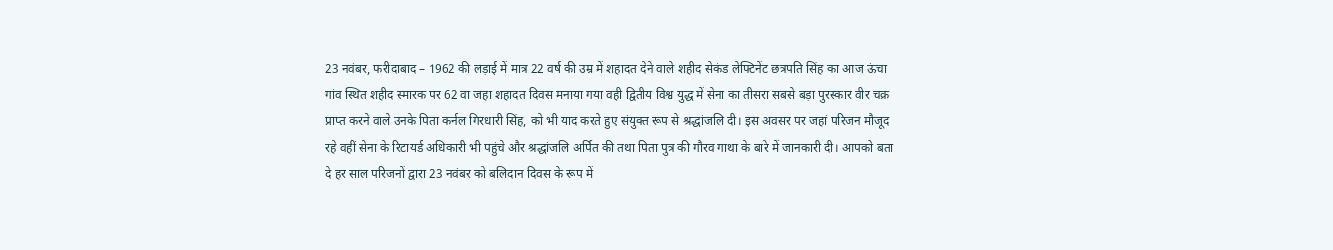23 नवंबर, फरीदाबाद – 1962 की लड़ाई में मात्र 22 वर्ष की उम्र में शहादत देने वाले शहीद सेकंड लेफ्टिनेंट छत्रपति सिंह का आज ऊंचा गांव स्थित शहीद स्मारक पर 62 वा जहा शहादत दिवस मनाया गया वही द्वितीय विश्व युद्ध में सेना का तीसरा सबसे बड़ा पुरस्कार वीर चक्र प्राप्त करने वाले उनके पिता कर्नल गिरधारी सिंह, को भी याद करते हुए संयुक्त रूप से श्रद्धांजलि दी। इस अवसर पर जहां परिजन मौजूद रहे वहीं सेना के रिटायर्ड अधिकारी भी पहुंचे और श्रद्धांजलि अर्पित की तथा पिता पुत्र की गौरव गाथा के बारे में जानकारी दी। आपको बता दे हर साल परिजनों द्वारा 23 नवंबर को बलिदान दिवस के रूप में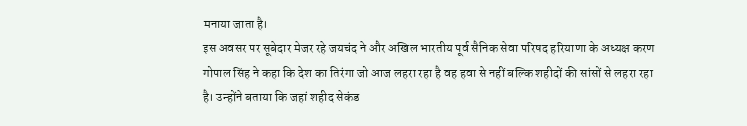मनाया जाता है।
इस अवसर पर सूबेदार मेजर रहे जयचंद ने और अखिल भारतीय पूर्व सैनिक सेवा परिषद हरियाणा के अध्यक्ष करण गोपाल सिंह ने कहा कि देश का तिरंगा जो आज लहरा रहा है वह हवा से नहीं बल्कि शहीदों की सांसों से लहरा रहा है। उन्होंने बताया कि जहां शहीद सेकंड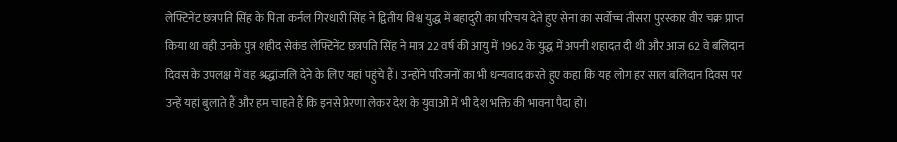लेफ्टिनेंट छत्रपति सिंह के पिता कर्नल गिरधारी सिंह ने द्वितीय विश्व युद्ध में बहादुरी का परिचय देते हुए सेना का सर्वोच्च तीसरा पुरस्कार वीर चक्र प्राप्त किया था वही उनके पुत्र शहीद सेकंड लेफ्टिनेंट छत्रपति सिंह ने मात्र 22 वर्ष की आयु में 1962 के युद्ध में अपनी शहादत दी थी और आज 62 वे बलिदान दिवस के उपलक्ष में वह श्रद्धांजलि देने के लिए यहां पहुंचे हैं। उन्होंने परिजनों का भी धन्यवाद करते हुए कहा कि यह लोग हर साल बलिदान दिवस पर उन्हें यहां बुलाते हैं और हम चाहते हैं कि इनसे प्रेरणा लेकर देश के युवाओं में भी देश भक्ति की भावना पैदा हो।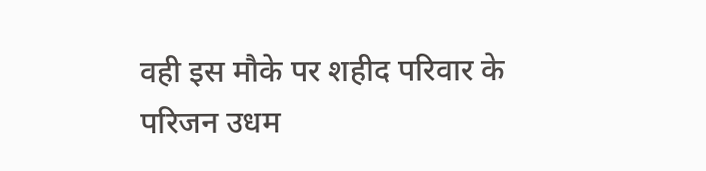वही इस मौके पर शहीद परिवार के परिजन उधम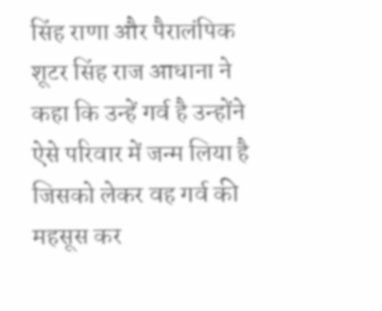सिंह राणा और पैरालंपिक शूटर सिंह राज आधाना ने कहा कि उन्हें गर्व है उन्होंने ऐसे परिवार में जन्म लिया है जिसको लेकर वह गर्व की महसूस कर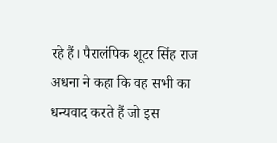रहे हैं। पैरालंपिक शूटर सिंह राज अधना ने कहा कि वह सभी का धन्यवाद करते हैं जो इस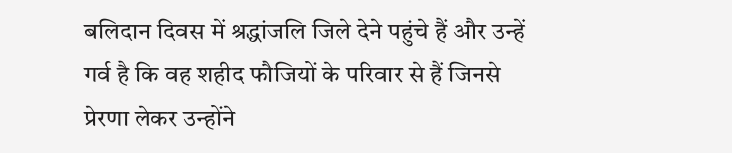बलिदान दिवस में श्रद्धांजलि जिले देने पहुंचे हैं और उन्हें गर्व है कि वह शहीद फौजियों के परिवार से हैं जिनसे प्रेरणा लेकर उन्होंने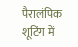पैरालंपिक शूटिंग में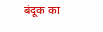बंदूक का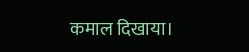कमाल दिखाया।